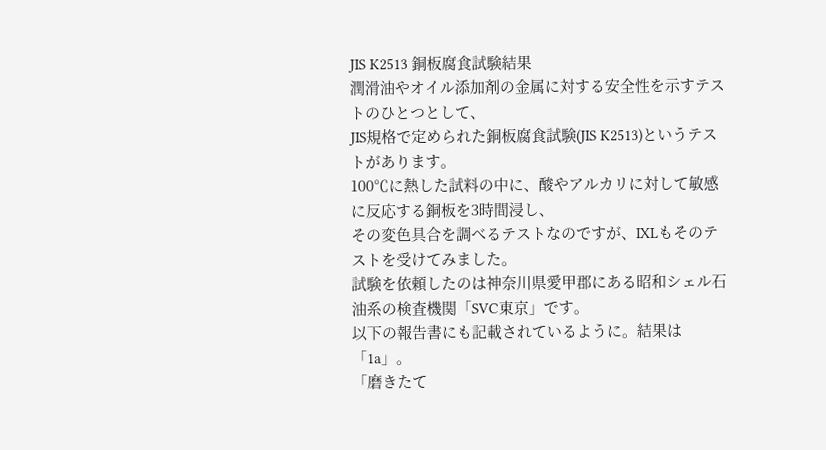JIS K2513 銅板腐食試験結果
潤滑油やオイル添加剤の金属に対する安全性を示すテストのひとつとして、
JIS規格で定められた銅板腐食試験(JIS K2513)というテストがあります。
100℃に熱した試料の中に、酸やアルカリに対して敏感に反応する銅板を3時間浸し、
その変色具合を調べるテストなのですが、IXLもそのテストを受けてみました。
試験を依頼したのは神奈川県愛甲郡にある昭和シェル石油系の検査機関「SVC東京」です。
以下の報告書にも記載されているように。結果は「1a」。
「磨きたて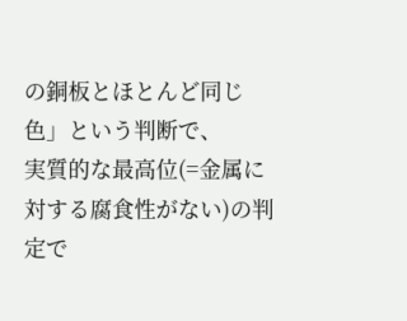の銅板とほとんど同じ色」という判断で、
実質的な最高位(=金属に対する腐食性がない)の判定で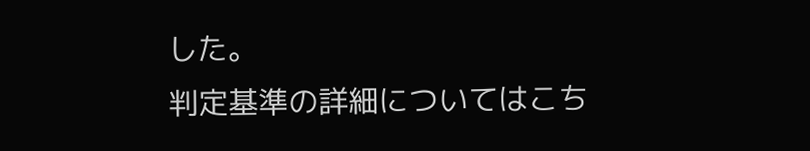した。
判定基準の詳細についてはこち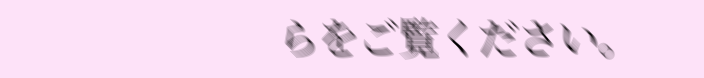らをご覧ください。